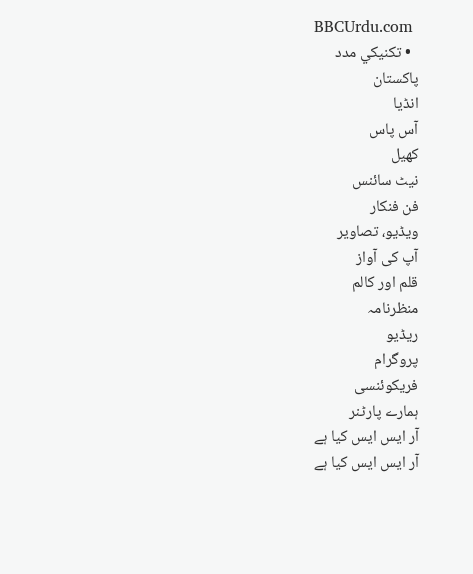BBCUrdu.com
  • تکنيکي مدد
پاکستان
انڈیا
آس پاس
کھیل
نیٹ سائنس
فن فنکار
ویڈیو، تصاویر
آپ کی آواز
قلم اور کالم
منظرنامہ
ریڈیو
پروگرام
فریکوئنسی
ہمارے پارٹنر
آر ایس ایس کیا ہے
آر ایس ایس کیا ہے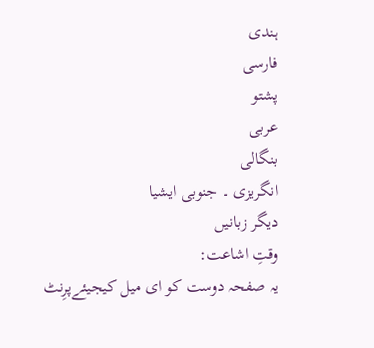ہندی
فارسی
پشتو
عربی
بنگالی
انگریزی ۔ جنوبی ایشیا
دیگر زبانیں
وقتِ اشاعت:
یہ صفحہ دوست کو ای میل کیجیئےپرِنٹ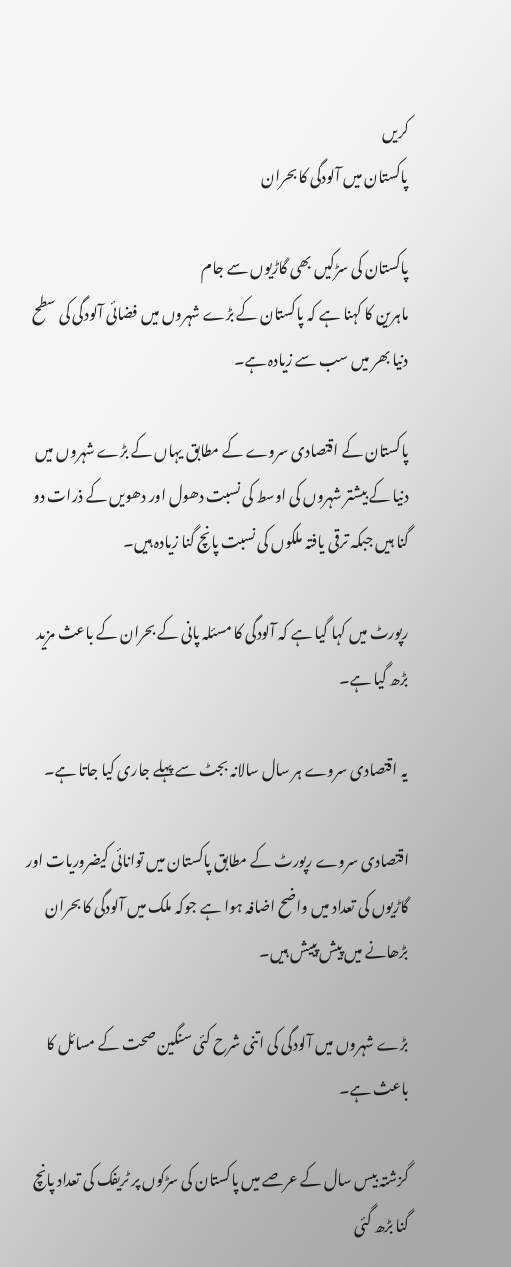کریں
پاکستان میں آلودگی کا بحران

پاکستان کی سڑکیں بھی گاڑیوں سے جام
ماہرین کا کہنا ہے کہ پاکستان کے بڑے شہروں میں فضائی آلودگی کی سطح دنیا بھر میں سب سے زیادہ ہے۔

پاکستان کے اقتصادی سروے کے مطابق یہاں کے بڑے شہروں میں دنیا کے بیشتر شہروں کی اوسط کی نسبت دھول اور دھویں کے ذرات دو گنا ہیں جبکہ ترقی یافتہ ملکوں کی نسبت پانچ گنا زیادہ ہیں۔

رپورٹ میں کہا گیا ہے کہ آلودگی کا مسئلہ پانی کے بحران کے باعث مزید بڑھ گیا ہے۔

یہ اقتصادی سروے ہر سال سالانہ بجٹ سے پہلے جاری کیا جاتا ہے۔

اقتصادی سروے رپورٹ کے مطابق پاکستان میں توانائی کیضروریات اور گاڑیوں کی تعداد میں واضح اضافہ ہوا ہے جوکہ ملک میں آلودگی کا بحران بڑھانے میں پیش پییش ہیں۔

بڑے شہروں میں آلودگی کی اتنی شرح کئی سنگین صحت کے مسائل کا باعث ہے۔

گزشتہ بیس سال کے عرصے میں پاکستان کی سڑکوں پر ٹریفک کی تعداد پانچ گنا بڑھ گئی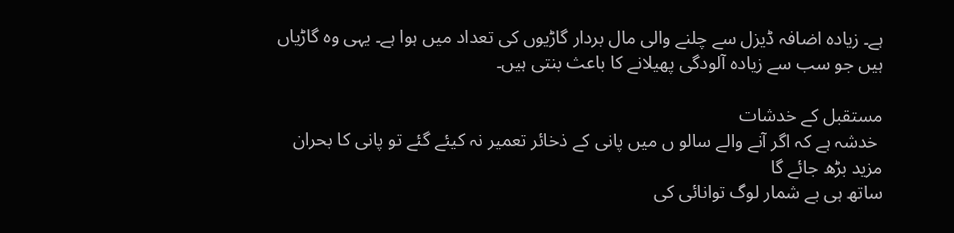ہے۔ زیادہ اضافہ ڈیزل سے چلنے والی مال بردار گاڑیوں کی تعداد میں ہوا ہے۔ یہی وہ گاڑیاں ہیں جو سب سے زیادہ آلودگی پھیلانے کا باعث بنتی ہیں۔

مستقبل کے خدشات
 خدشہ ہے کہ اگر آنے والے سالو ں میں پانی کے ذخائر تعمیر نہ کیئے گئے تو پانی کا بحران مزید بڑھ جائے گا
ساتھ ہی بے شمار لوگ توانائی کی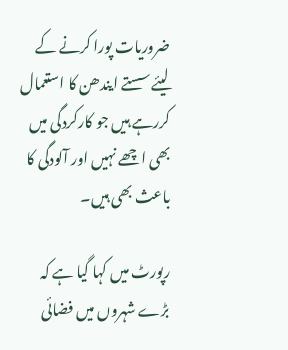ضروریات پورا کرنے کے لیئے سستے ایندھن کا استعمال کررہے ہیں جو کارکردگی میں بھی اچھے نہیں اور آلودگی کا باعث بھی ہیں۔

رپورٹ میں کہا گیا ہے کہ بڑے شہروں میں فضائی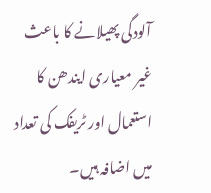آلودگی پھیلانے کا باعث غیر معیاری ایندھن کا استعمال اور ٹریفک کی تعداد میں اضافہ ہیں۔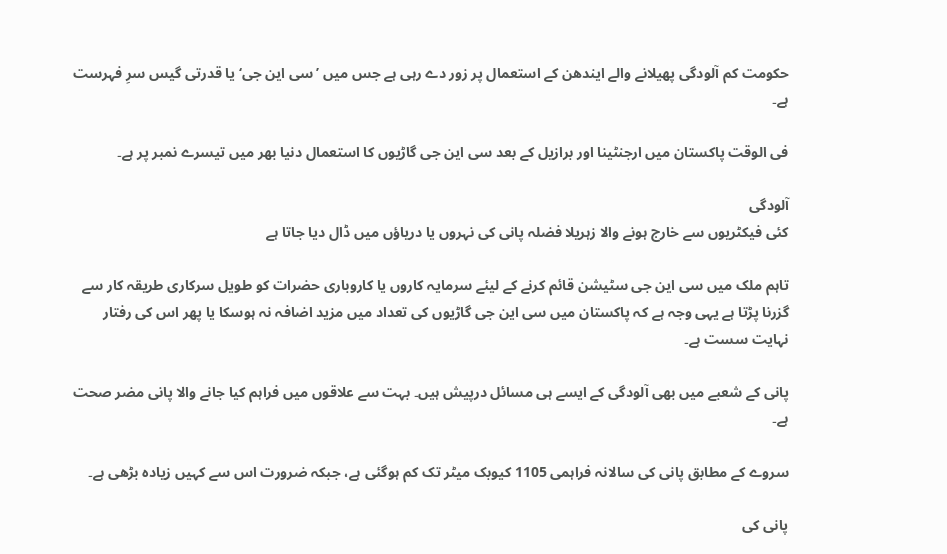حکومت کم آلودگی پھیلانے والے ایندھن کے استعمال پر زور دے رہی ہے جس میں ’سی این جی‘ یا قدرتی گیس سرِ فہرست ہے۔

فی الوقت پاکستان میں ارجنٹینا اور برازیل کے بعد سی این جی گاڑیوں کا استعمال دنیا بھر میں تیسرے نمبر پر ہے۔

آلودگی
کئی فیکٹریوں سے خارج ہونے والا زہریلا فضلہ پانی کی نہروں یا دریاؤں میں ڈال دیا جاتا ہے

تاہم ملک میں سی این جی سٹیشن قائم کرنے کے لیئے سرمایہ کاروں یا کاروباری حضرات کو طویل سرکاری طریقہ کار سے گزرنا پڑتا ہے یہی وجہ ہے کہ پاکستان میں سی این جی گاڑیوں کی تعداد میں مزید اضافہ نہ ہوسکا یا پھر اس کی رفتار نہایت سست ہے۔

پانی کے شعبے میں بھی آلودگی کے ایسے ہی مسائل درپیش ہیں۔ بہت سے علاقوں میں فراہم کیا جانے والا پانی مضر صحت ہے۔

سروے کے مطابق پانی کی سالانہ فراہمی 1105 کیوبک میٹر تک کم ہوگئی ہے، جبکہ ضرورت اس سے کہیں زیادہ بڑھی ہے۔

پانی کی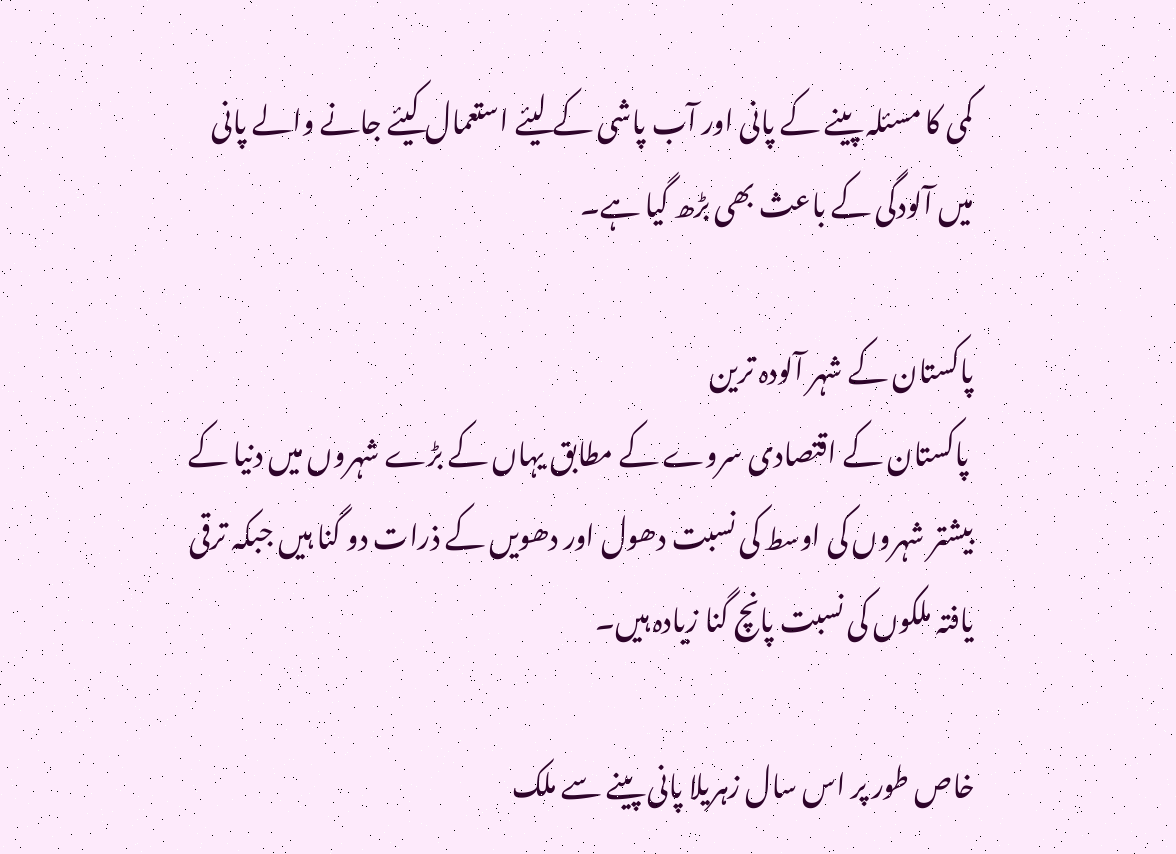کمی کا مسئلہ پینے کے پانی اور آب پاشی کے لیئے استعمال کیئے جانے والے پانی میں آلودگی کے باعث بھی بڑھ گیا ہے۔

پاکستان کے شہر آلودہ ترین
 پاکستان کے اقتصادی سروے کے مطابق یہاں کے بڑے شہروں میں دنیا کے بیشتر شہروں کی اوسط کی نسبت دھول اور دھویں کے ذرات دو گنا ہیں جبکہ ترقی یافتہ ملکوں کی نسبت پانچ گنا زیادہ ہیں۔

خاص طور پر اس سال زہریلا پانی پینے سے ملک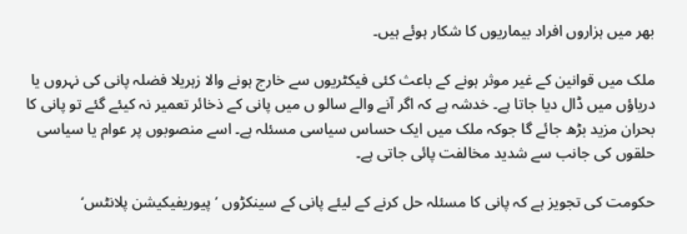بھر میں ہزاروں افراد بیماریوں کا شکار ہوئے ہیں۔

ملک میں قوانین کے غیر موثر ہونے کے باعث کئی فیکٹریوں سے خارج ہونے والا زہریلا فضلہ پانی کی نہروں یا دریاؤں میں ڈال دیا جاتا ہے۔ خدشہ ہے کہ اگر آنے والے سالو ں میں پانی کے ذخائر تعمیر نہ کیئے گئے تو پانی کا بحران مزید بڑھ جائے گا جوکہ ملک میں ایک حساس سیاسی مسئلہ ہے۔ اسے منصوبوں پر عوام یا سیاسی حلقوں کی جانب سے شدید مخالفت پائی جاتی ہے۔

حکومت کی تجویز ہے کہ پانی کا مسئلہ حل کرنے کے لیئے پانی کے سینکڑوں ’پیوریفیکیشن پلانٹس‘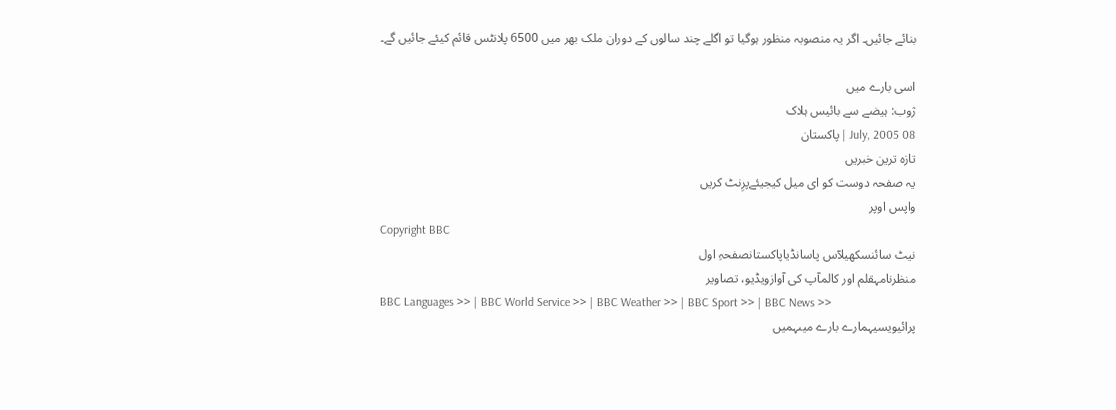بنائے جائیں۔ اگر یہ منصوبہ منظور ہوگیا تو اگلے چند سالوں کے دوران ملک بھر میں 6500 پلانٹس قائم کیئے جائیں گے۔

اسی بارے میں
ژوب: ہیضے سے بائیس ہلاک
08 July, 2005 | پاکستان
تازہ ترین خبریں
یہ صفحہ دوست کو ای میل کیجیئےپرِنٹ کریں
واپس اوپر
Copyright BBC
نیٹ سائنسکھیلآس پاسانڈیاپاکستانصفحہِ اول
منظرنامہقلم اور کالمآپ کی آوازویڈیو، تصاویر
BBC Languages >> | BBC World Service >> | BBC Weather >> | BBC Sport >> | BBC News >>
پرائیویسیہمارے بارے میںہمیں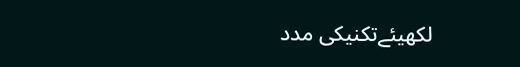لکھیئےتکنیکی مدد